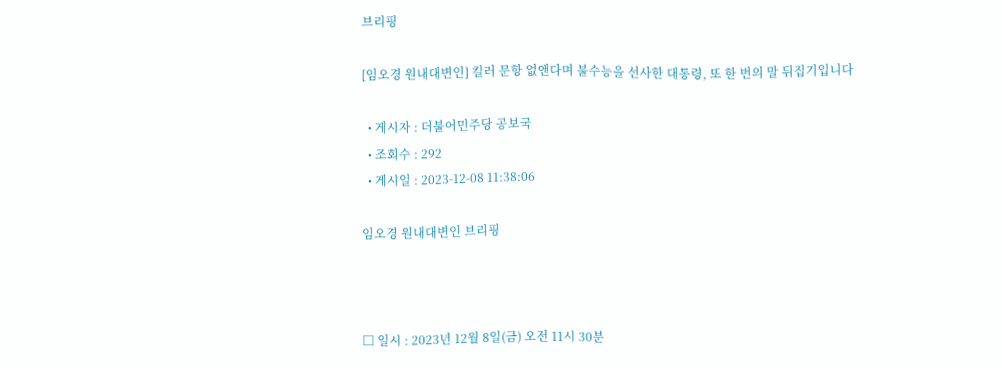브리핑

[임오경 원내대변인] 킬러 문항 없앤다며 불수능을 선사한 대통령, 또 한 번의 말 뒤집기입니다

  • 게시자 : 더불어민주당 공보국
  • 조회수 : 292
  • 게시일 : 2023-12-08 11:38:06

임오경 원내대변인 브리핑



□ 일시 : 2023년 12월 8일(금) 오전 11시 30분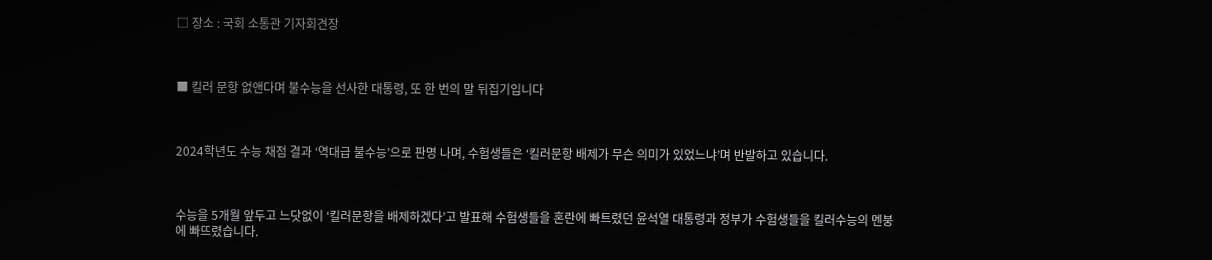□ 장소 : 국회 소통관 기자회견장



■ 킬러 문항 없앤다며 불수능을 선사한 대통령, 또 한 번의 말 뒤집기입니다



2024학년도 수능 채점 결과 ‘역대급 불수능’으로 판명 나며, 수험생들은 ‘킬러문항 배제가 무슨 의미가 있었느냐’며 반발하고 있습니다.



수능을 5개월 앞두고 느닷없이 ‘킬러문항을 배제하겠다’고 발표해 수험생들을 혼란에 빠트렸던 윤석열 대통령과 정부가 수험생들을 킬러수능의 멘붕에 빠뜨렸습니다.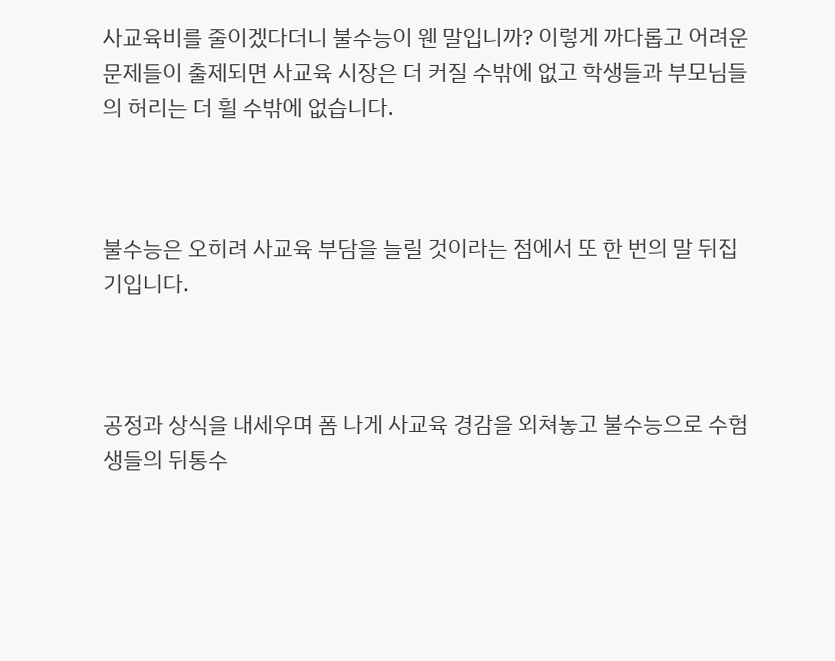사교육비를 줄이겠다더니 불수능이 웬 말입니까? 이렇게 까다롭고 어려운 문제들이 출제되면 사교육 시장은 더 커질 수밖에 없고 학생들과 부모님들의 허리는 더 휠 수밖에 없습니다.



불수능은 오히려 사교육 부담을 늘릴 것이라는 점에서 또 한 번의 말 뒤집기입니다.



공정과 상식을 내세우며 폼 나게 사교육 경감을 외쳐놓고 불수능으로 수험생들의 뒤통수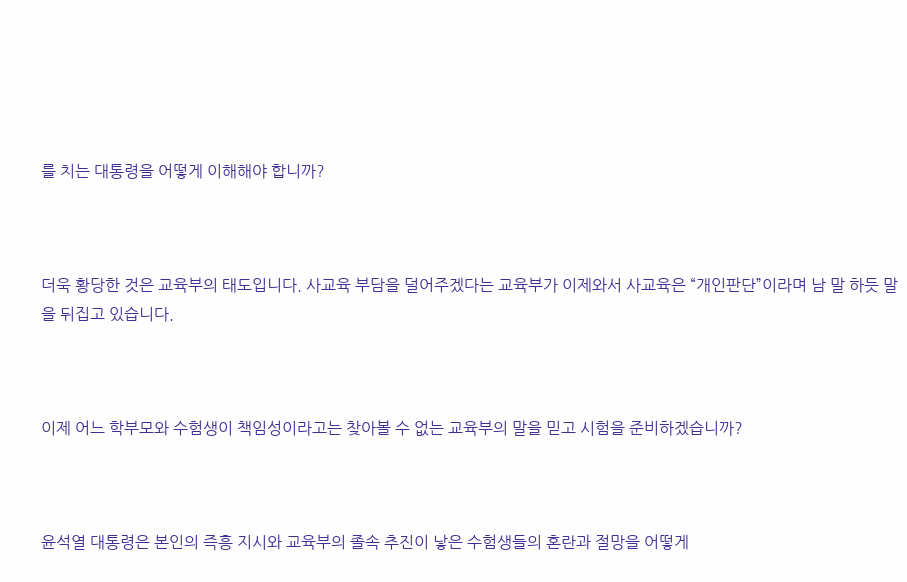를 치는 대통령을 어떻게 이해해야 합니까?



더욱 황당한 것은 교육부의 태도입니다. 사교육 부담을 덜어주겠다는 교육부가 이제와서 사교육은 “개인판단”이라며 남 말 하듯 말을 뒤집고 있습니다.



이제 어느 학부모와 수험생이 책임성이라고는 찾아볼 수 없는 교육부의 말을 믿고 시험을 준비하겠습니까?



윤석열 대통령은 본인의 즉흥 지시와 교육부의 졸속 추진이 낳은 수험생들의 혼란과 절망을 어떻게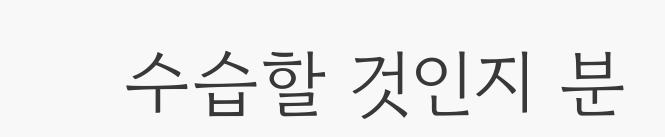수습할 것인지 분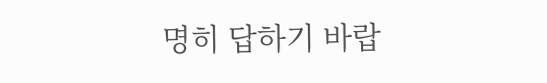명히 답하기 바랍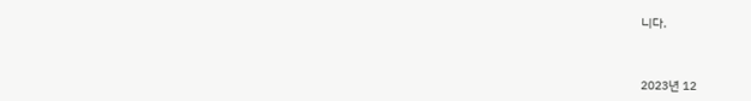니다.



2023년 12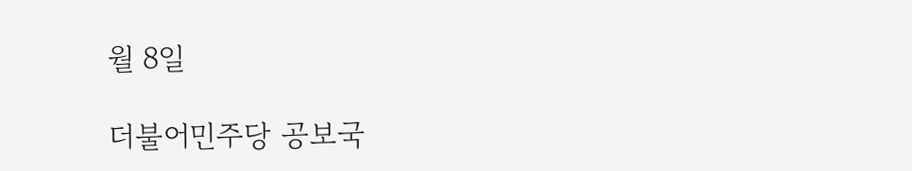월 8일

더불어민주당 공보국